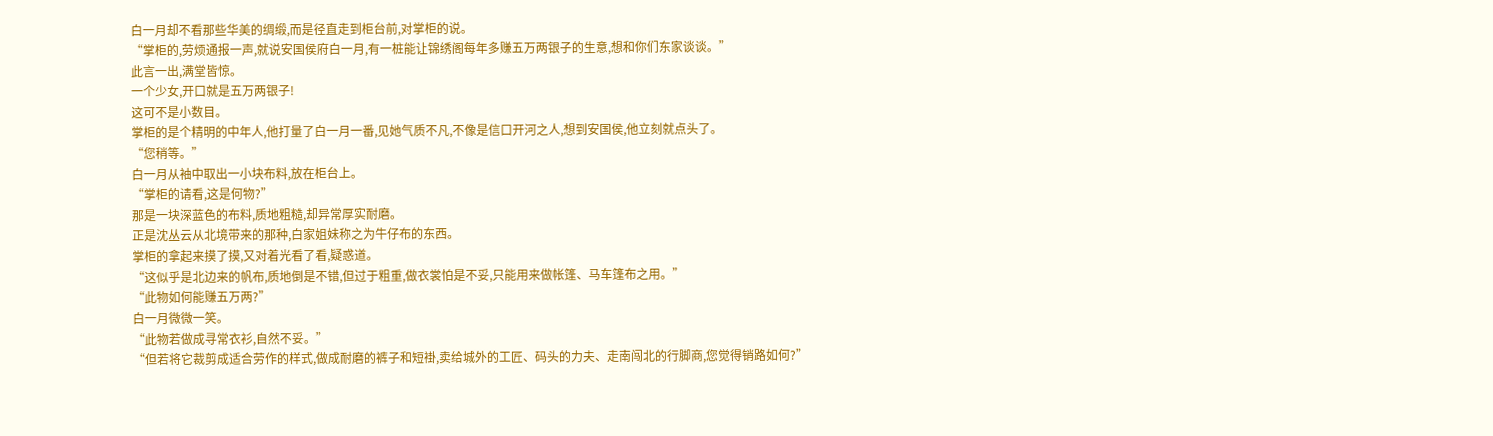白一月却不看那些华美的绸缎,而是径直走到柜台前,对掌柜的说。
“掌柜的,劳烦通报一声,就说安国侯府白一月,有一桩能让锦绣阁每年多赚五万两银子的生意,想和你们东家谈谈。”
此言一出,满堂皆惊。
一个少女,开口就是五万两银子!
这可不是小数目。
掌柜的是个精明的中年人,他打量了白一月一番,见她气质不凡,不像是信口开河之人,想到安国侯,他立刻就点头了。
“您稍等。”
白一月从袖中取出一小块布料,放在柜台上。
“掌柜的请看,这是何物?”
那是一块深蓝色的布料,质地粗糙,却异常厚实耐磨。
正是沈丛云从北境带来的那种,白家姐妹称之为牛仔布的东西。
掌柜的拿起来摸了摸,又对着光看了看,疑惑道。
“这似乎是北边来的帆布,质地倒是不错,但过于粗重,做衣裳怕是不妥,只能用来做帐篷、马车篷布之用。”
“此物如何能赚五万两?”
白一月微微一笑。
“此物若做成寻常衣衫,自然不妥。”
“但若将它裁剪成适合劳作的样式,做成耐磨的裤子和短褂,卖给城外的工匠、码头的力夫、走南闯北的行脚商,您觉得销路如何?”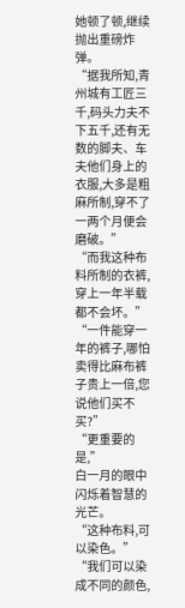她顿了顿,继续抛出重磅炸弹。
“据我所知,青州城有工匠三千,码头力夫不下五千,还有无数的脚夫、车夫他们身上的衣服,大多是粗麻所制,穿不了一两个月便会磨破。”
“而我这种布料所制的衣裤,穿上一年半载都不会坏。”
“一件能穿一年的裤子,哪怕卖得比麻布裤子贵上一倍,您说他们买不买?”
“更重要的是,”
白一月的眼中闪烁着智慧的光芒。
“这种布料,可以染色。”
“我们可以染成不同的颜色,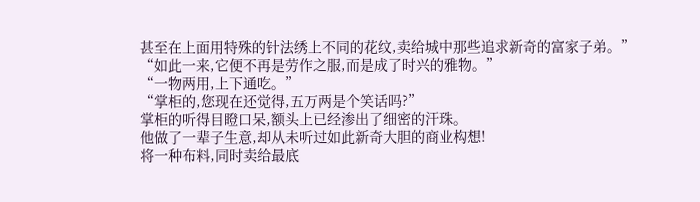甚至在上面用特殊的针法绣上不同的花纹,卖给城中那些追求新奇的富家子弟。”
“如此一来,它便不再是劳作之服,而是成了时兴的雅物。”
“一物两用,上下通吃。”
“掌柜的,您现在还觉得,五万两是个笑话吗?”
掌柜的听得目瞪口呆,额头上已经渗出了细密的汗珠。
他做了一辈子生意,却从未听过如此新奇大胆的商业构想!
将一种布料,同时卖给最底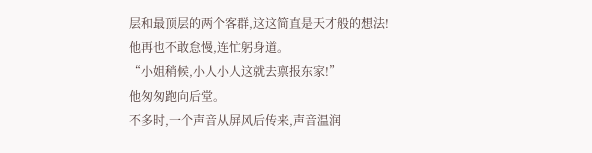层和最顶层的两个客群,这这简直是天才般的想法!
他再也不敢怠慢,连忙躬身道。
“小姐稍候,小人小人这就去禀报东家!”
他匆匆跑向后堂。
不多时,一个声音从屏风后传来,声音温润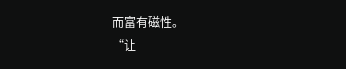而富有磁性。
“让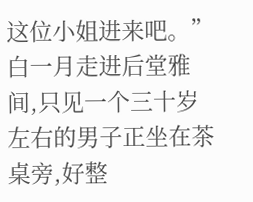这位小姐进来吧。”
白一月走进后堂雅间,只见一个三十岁左右的男子正坐在茶桌旁,好整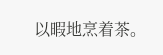以暇地烹着茶。